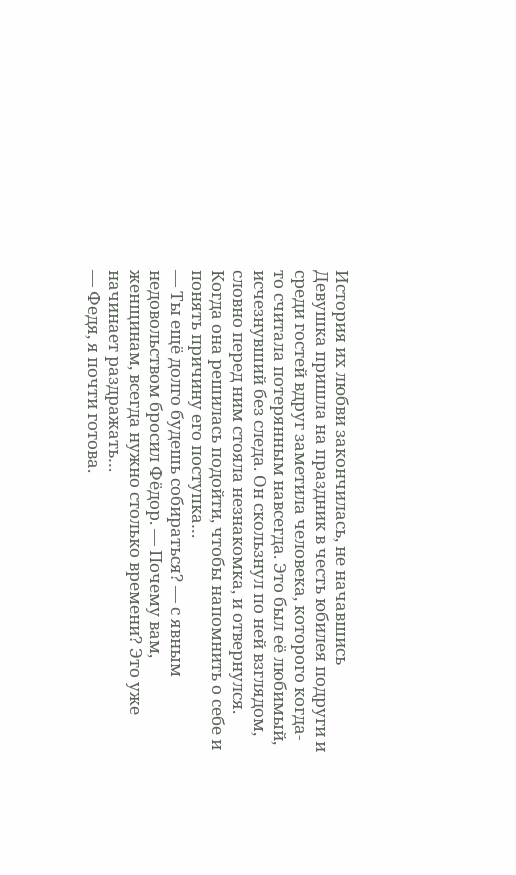История их любви закончилась, не начавшись
Девушка пришла на праздник в честь юбилея подруги и среди гостей вдруг заметила человека, которого когда-то считала потерянным навсегда. Это был её любимый, исчезнувший без следа. Он скользнул по ней взглядом, словно перед ним стояла незнакомка, и отвернулся. Когда она решилась подойти, чтобы напомнить о себе и понять причину его поступка…
— Ты ещё долго будешь собираться? — с явным недовольством бросил Фёдор. — Почему вам, женщинам, всегда нужно столько времени? Это уже начинает раздражать…
— Федя, я почти готова.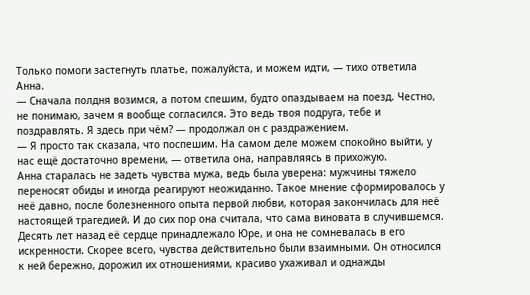Только помоги застегнуть платье, пожалуйста, и можем идти, — тихо ответила Анна.
— Сначала полдня возимся, а потом спешим, будто опаздываем на поезд. Честно, не понимаю, зачем я вообще согласился. Это ведь твоя подруга, тебе и поздравлять. Я здесь при чём? — продолжал он с раздражением.
— Я просто так сказала, что поспешим. На самом деле можем спокойно выйти, у нас ещё достаточно времени, — ответила она, направляясь в прихожую.
Анна старалась не задеть чувства мужа, ведь была уверена: мужчины тяжело переносят обиды и иногда реагируют неожиданно. Такое мнение сформировалось у неё давно, после болезненного опыта первой любви, которая закончилась для неё настоящей трагедией. И до сих пор она считала, что сама виновата в случившемся.
Десять лет назад её сердце принадлежало Юре, и она не сомневалась в его искренности. Скорее всего, чувства действительно были взаимными. Он относился к ней бережно, дорожил их отношениями, красиво ухаживал и однажды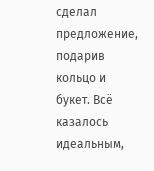сделал предложение, подарив кольцо и букет. Всё казалось идеальным,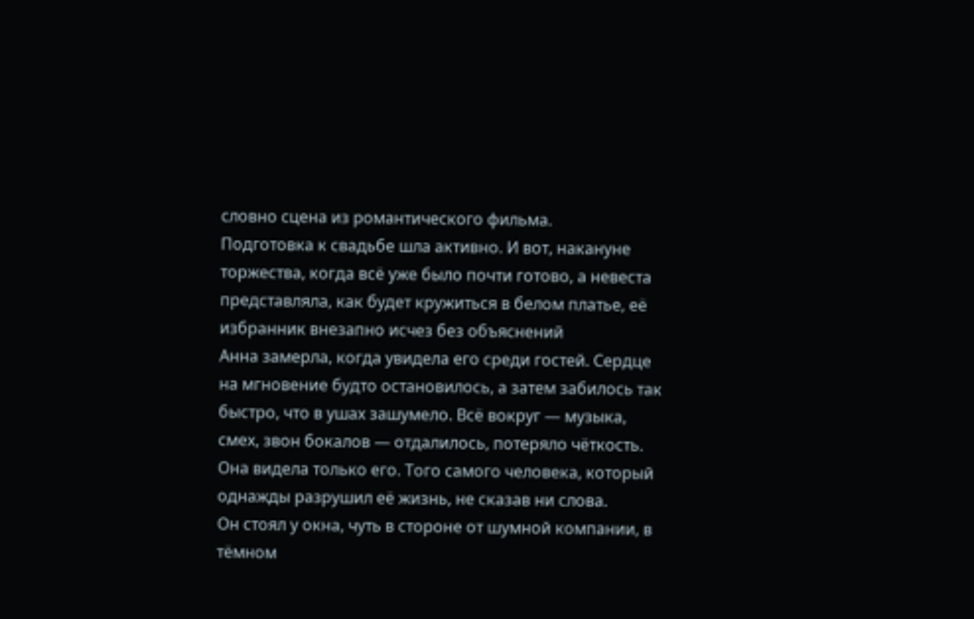словно сцена из романтического фильма.
Подготовка к свадьбе шла активно. И вот, накануне торжества, когда всё уже было почти готово, а невеста представляла, как будет кружиться в белом платье, её избранник внезапно исчез без объяснений
Анна замерла, когда увидела его среди гостей. Сердце на мгновение будто остановилось, а затем забилось так быстро, что в ушах зашумело. Всё вокруг — музыка, смех, звон бокалов — отдалилось, потеряло чёткость. Она видела только его. Того самого человека, который однажды разрушил её жизнь, не сказав ни слова.
Он стоял у окна, чуть в стороне от шумной компании, в тёмном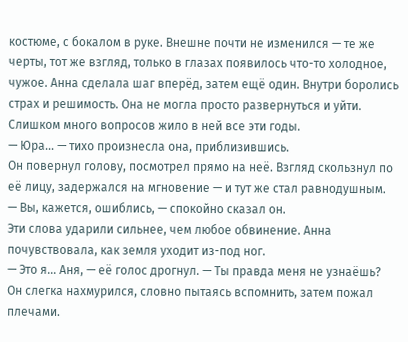костюме, с бокалом в руке. Внешне почти не изменился — те же черты, тот же взгляд, только в глазах появилось что-то холодное, чужое. Анна сделала шаг вперёд, затем ещё один. Внутри боролись страх и решимость. Она не могла просто развернуться и уйти. Слишком много вопросов жило в ней все эти годы.
— Юра… — тихо произнесла она, приблизившись.
Он повернул голову, посмотрел прямо на неё. Взгляд скользнул по её лицу, задержался на мгновение — и тут же стал равнодушным.
— Вы, кажется, ошиблись, — спокойно сказал он.
Эти слова ударили сильнее, чем любое обвинение. Анна почувствовала, как земля уходит из-под ног.
— Это я… Аня, — её голос дрогнул. — Ты правда меня не узнаёшь?
Он слегка нахмурился, словно пытаясь вспомнить, затем пожал плечами.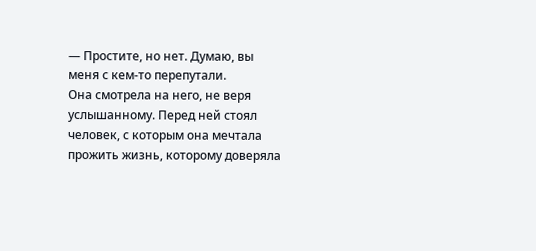— Простите, но нет. Думаю, вы меня с кем-то перепутали.
Она смотрела на него, не веря услышанному. Перед ней стоял человек, с которым она мечтала прожить жизнь, которому доверяла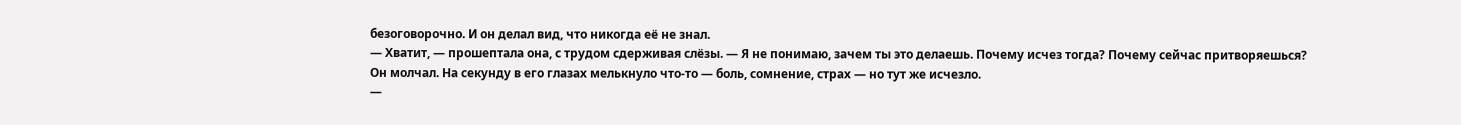безоговорочно. И он делал вид, что никогда её не знал.
— Хватит, — прошептала она, с трудом сдерживая слёзы. — Я не понимаю, зачем ты это делаешь. Почему исчез тогда? Почему сейчас притворяешься?
Он молчал. На секунду в его глазах мелькнуло что-то — боль, сомнение, страх — но тут же исчезло.
—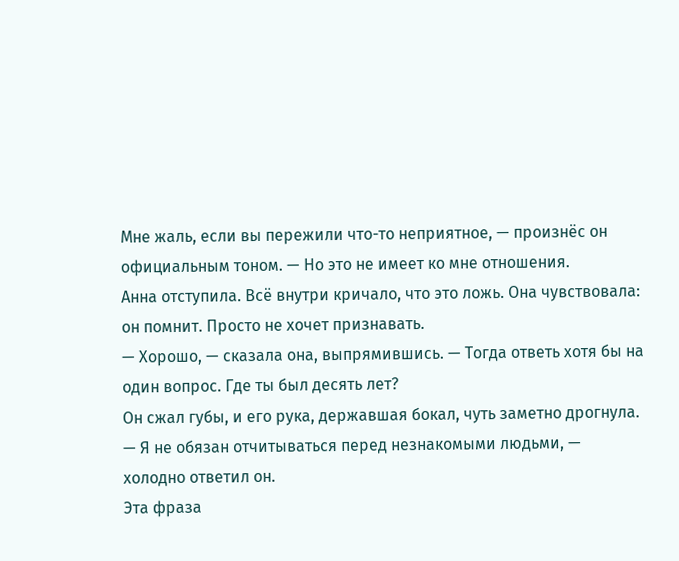Мне жаль, если вы пережили что-то неприятное, — произнёс он официальным тоном. — Но это не имеет ко мне отношения.
Анна отступила. Всё внутри кричало, что это ложь. Она чувствовала: он помнит. Просто не хочет признавать.
— Хорошо, — сказала она, выпрямившись. — Тогда ответь хотя бы на один вопрос. Где ты был десять лет?
Он сжал губы, и его рука, державшая бокал, чуть заметно дрогнула.
— Я не обязан отчитываться перед незнакомыми людьми, — холодно ответил он.
Эта фраза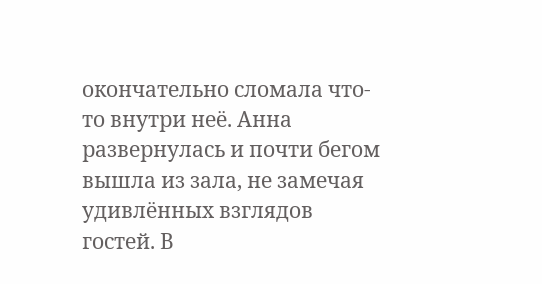окончательно сломала что-то внутри неё. Анна развернулась и почти бегом вышла из зала, не замечая удивлённых взглядов гостей. В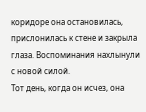коридоре она остановилась, прислонилась к стене и закрыла глаза. Воспоминания нахлынули с новой силой.
Тот день, когда он исчез, она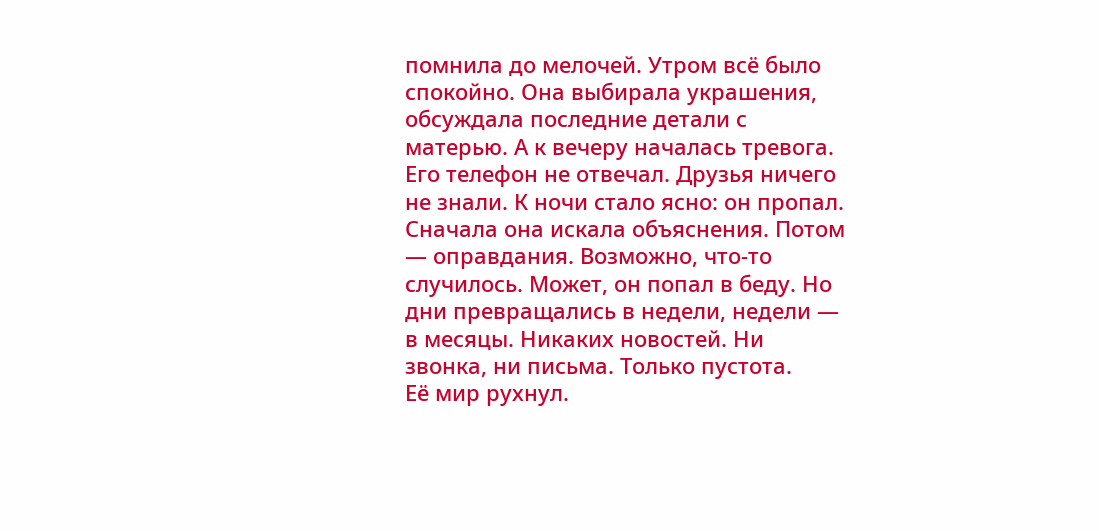помнила до мелочей. Утром всё было спокойно. Она выбирала украшения, обсуждала последние детали с матерью. А к вечеру началась тревога. Его телефон не отвечал. Друзья ничего не знали. К ночи стало ясно: он пропал.
Сначала она искала объяснения. Потом — оправдания. Возможно, что-то случилось. Может, он попал в беду. Но дни превращались в недели, недели — в месяцы. Никаких новостей. Ни звонка, ни письма. Только пустота.
Её мир рухнул.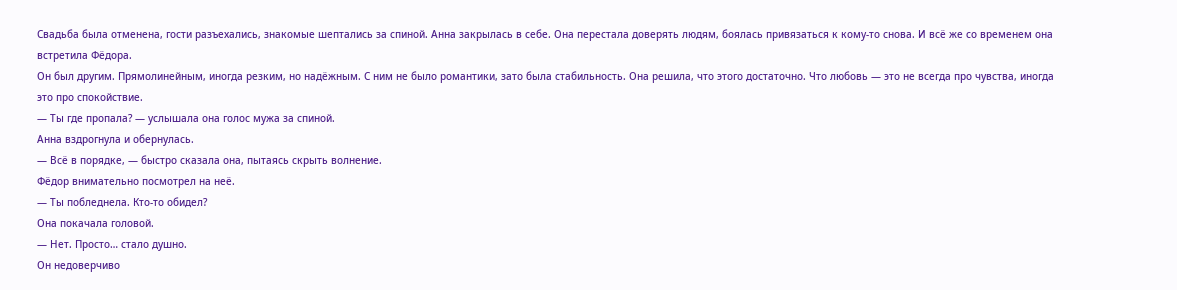Свадьба была отменена, гости разъехались, знакомые шептались за спиной. Анна закрылась в себе. Она перестала доверять людям, боялась привязаться к кому-то снова. И всё же со временем она встретила Фёдора.
Он был другим. Прямолинейным, иногда резким, но надёжным. С ним не было романтики, зато была стабильность. Она решила, что этого достаточно. Что любовь — это не всегда про чувства, иногда это про спокойствие.
— Ты где пропала? — услышала она голос мужа за спиной.
Анна вздрогнула и обернулась.
— Всё в порядке, — быстро сказала она, пытаясь скрыть волнение.
Фёдор внимательно посмотрел на неё.
— Ты побледнела. Кто-то обидел?
Она покачала головой.
— Нет. Просто… стало душно.
Он недоверчиво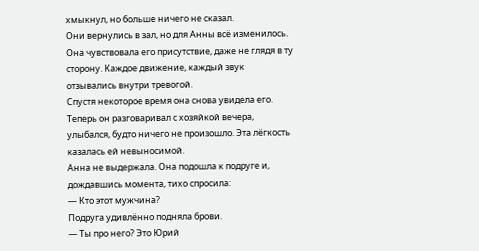хмыкнул, но больше ничего не сказал.
Они вернулись в зал, но для Анны всё изменилось. Она чувствовала его присутствие, даже не глядя в ту сторону. Каждое движение, каждый звук отзывались внутри тревогой.
Спустя некоторое время она снова увидела его. Теперь он разговаривал с хозяйкой вечера, улыбался, будто ничего не произошло. Эта лёгкость казалась ей невыносимой.
Анна не выдержала. Она подошла к подруге и, дождавшись момента, тихо спросила:
— Кто этот мужчина?
Подруга удивлённо подняла брови.
— Ты про него? Это Юрий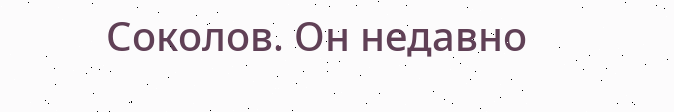Соколов. Он недавно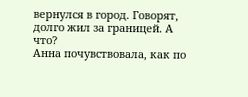вернулся в город. Говорят, долго жил за границей. А что?
Анна почувствовала, как по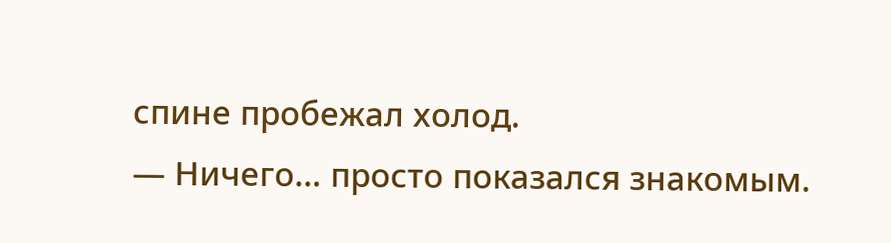спине пробежал холод.
— Ничего… просто показался знакомым.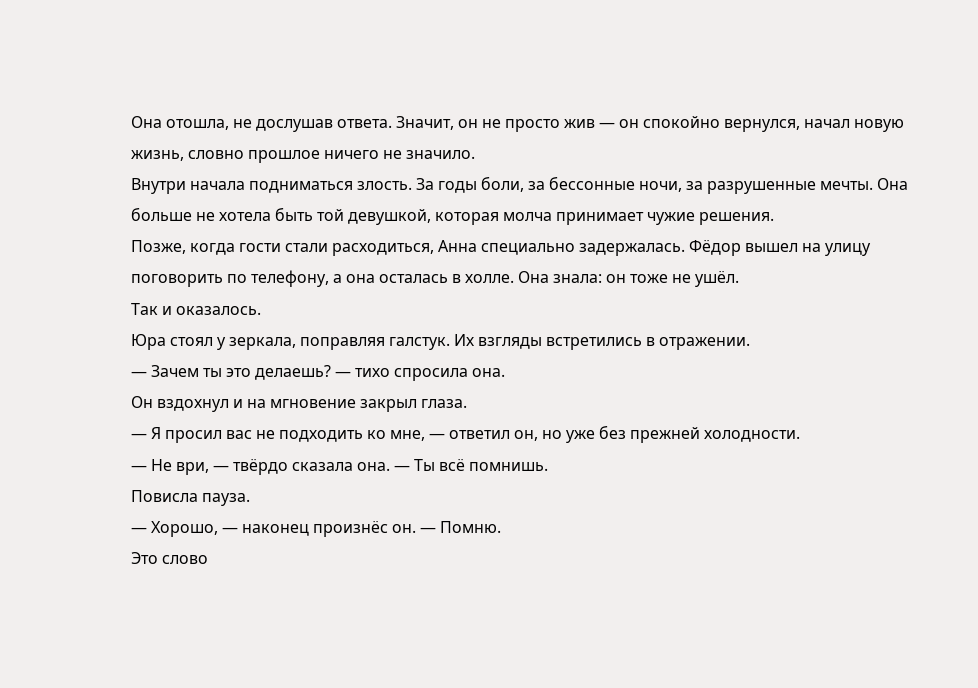Она отошла, не дослушав ответа. Значит, он не просто жив — он спокойно вернулся, начал новую жизнь, словно прошлое ничего не значило.
Внутри начала подниматься злость. За годы боли, за бессонные ночи, за разрушенные мечты. Она больше не хотела быть той девушкой, которая молча принимает чужие решения.
Позже, когда гости стали расходиться, Анна специально задержалась. Фёдор вышел на улицу поговорить по телефону, а она осталась в холле. Она знала: он тоже не ушёл.
Так и оказалось.
Юра стоял у зеркала, поправляя галстук. Их взгляды встретились в отражении.
— Зачем ты это делаешь? — тихо спросила она.
Он вздохнул и на мгновение закрыл глаза.
— Я просил вас не подходить ко мне, — ответил он, но уже без прежней холодности.
— Не ври, — твёрдо сказала она. — Ты всё помнишь.
Повисла пауза.
— Хорошо, — наконец произнёс он. — Помню.
Это слово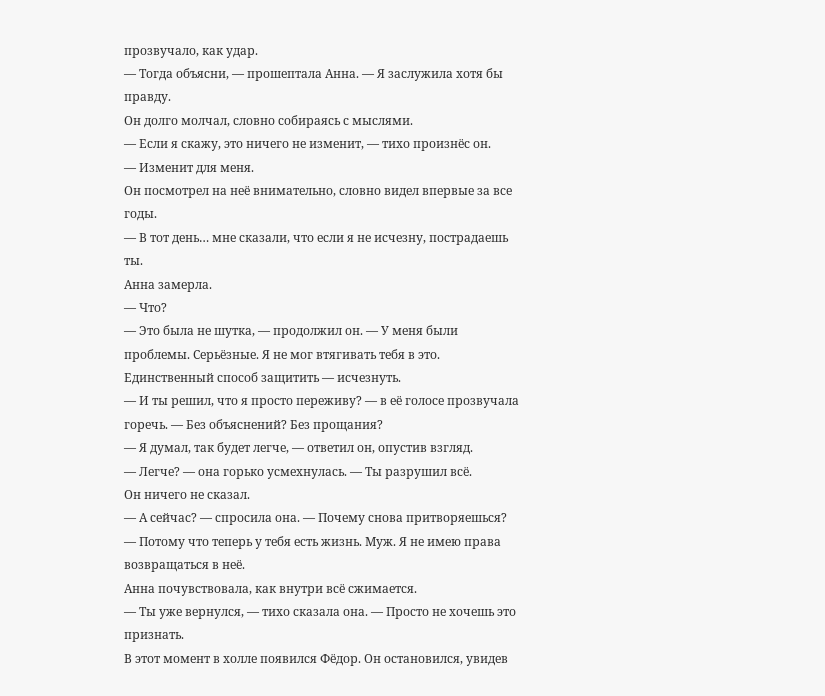прозвучало, как удар.
— Тогда объясни, — прошептала Анна. — Я заслужила хотя бы правду.
Он долго молчал, словно собираясь с мыслями.
— Если я скажу, это ничего не изменит, — тихо произнёс он.
— Изменит для меня.
Он посмотрел на неё внимательно, словно видел впервые за все годы.
— В тот день… мне сказали, что если я не исчезну, пострадаешь ты.
Анна замерла.
— Что?
— Это была не шутка, — продолжил он. — У меня были проблемы. Серьёзные. Я не мог втягивать тебя в это. Единственный способ защитить — исчезнуть.
— И ты решил, что я просто переживу? — в её голосе прозвучала горечь. — Без объяснений? Без прощания?
— Я думал, так будет легче, — ответил он, опустив взгляд.
— Легче? — она горько усмехнулась. — Ты разрушил всё.
Он ничего не сказал.
— А сейчас? — спросила она. — Почему снова притворяешься?
— Потому что теперь у тебя есть жизнь. Муж. Я не имею права возвращаться в неё.
Анна почувствовала, как внутри всё сжимается.
— Ты уже вернулся, — тихо сказала она. — Просто не хочешь это признать.
В этот момент в холле появился Фёдор. Он остановился, увидев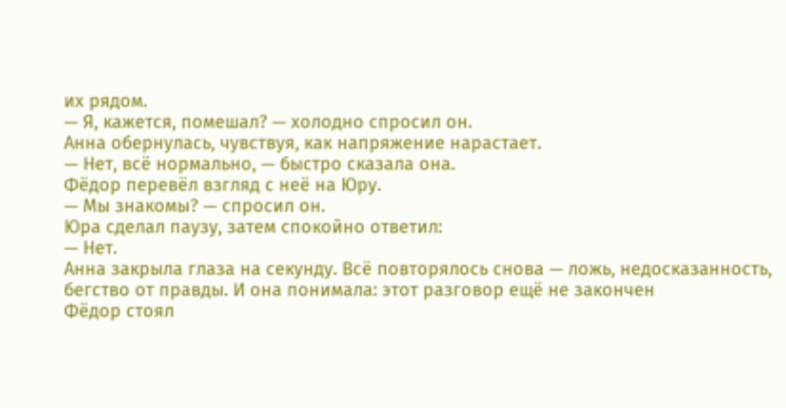их рядом.
— Я, кажется, помешал? — холодно спросил он.
Анна обернулась, чувствуя, как напряжение нарастает.
— Нет, всё нормально, — быстро сказала она.
Фёдор перевёл взгляд с неё на Юру.
— Мы знакомы? — спросил он.
Юра сделал паузу, затем спокойно ответил:
— Нет.
Анна закрыла глаза на секунду. Всё повторялось снова — ложь, недосказанность, бегство от правды. И она понимала: этот разговор ещё не закончен
Фёдор стоял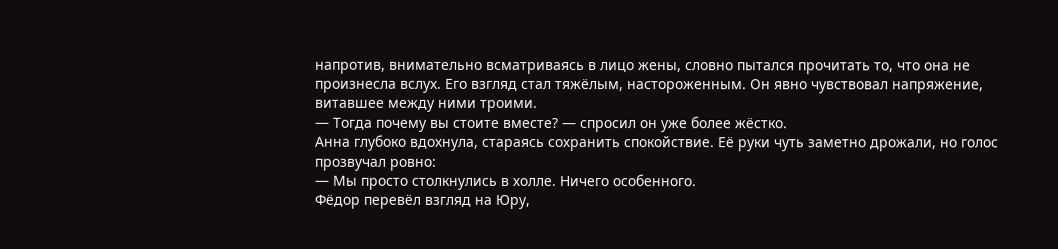напротив, внимательно всматриваясь в лицо жены, словно пытался прочитать то, что она не произнесла вслух. Его взгляд стал тяжёлым, настороженным. Он явно чувствовал напряжение, витавшее между ними троими.
— Тогда почему вы стоите вместе? — спросил он уже более жёстко.
Анна глубоко вдохнула, стараясь сохранить спокойствие. Её руки чуть заметно дрожали, но голос прозвучал ровно:
— Мы просто столкнулись в холле. Ничего особенного.
Фёдор перевёл взгляд на Юру,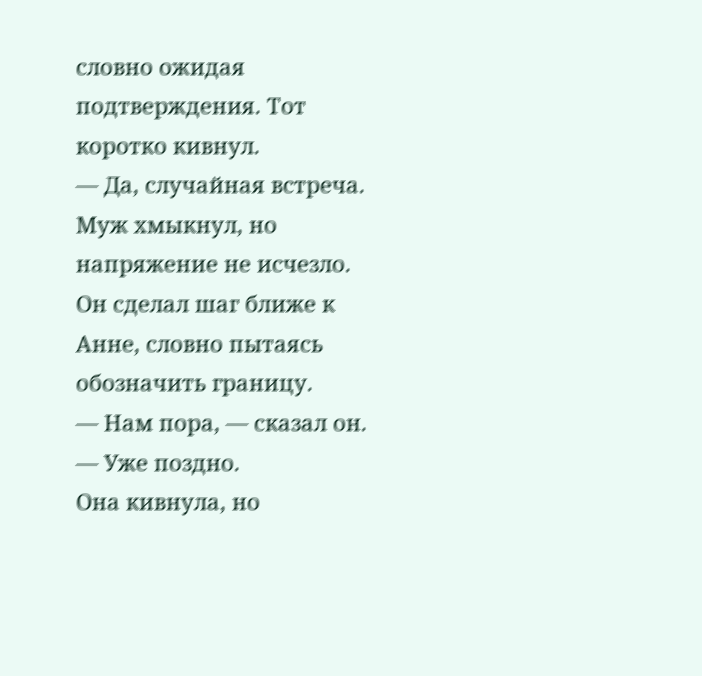словно ожидая подтверждения. Тот коротко кивнул.
— Да, случайная встреча.
Муж хмыкнул, но напряжение не исчезло. Он сделал шаг ближе к Анне, словно пытаясь обозначить границу.
— Нам пора, — сказал он. — Уже поздно.
Она кивнула, но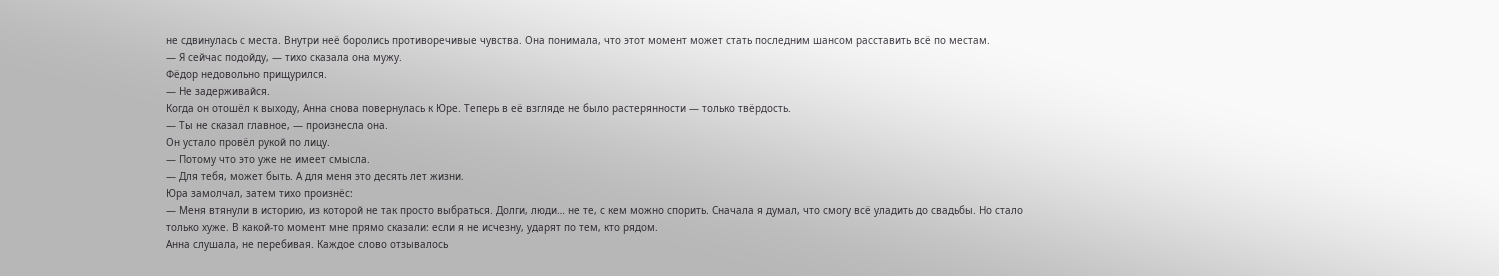не сдвинулась с места. Внутри неё боролись противоречивые чувства. Она понимала, что этот момент может стать последним шансом расставить всё по местам.
— Я сейчас подойду, — тихо сказала она мужу.
Фёдор недовольно прищурился.
— Не задерживайся.
Когда он отошёл к выходу, Анна снова повернулась к Юре. Теперь в её взгляде не было растерянности — только твёрдость.
— Ты не сказал главное, — произнесла она.
Он устало провёл рукой по лицу.
— Потому что это уже не имеет смысла.
— Для тебя, может быть. А для меня это десять лет жизни.
Юра замолчал, затем тихо произнёс:
— Меня втянули в историю, из которой не так просто выбраться. Долги, люди… не те, с кем можно спорить. Сначала я думал, что смогу всё уладить до свадьбы. Но стало только хуже. В какой-то момент мне прямо сказали: если я не исчезну, ударят по тем, кто рядом.
Анна слушала, не перебивая. Каждое слово отзывалось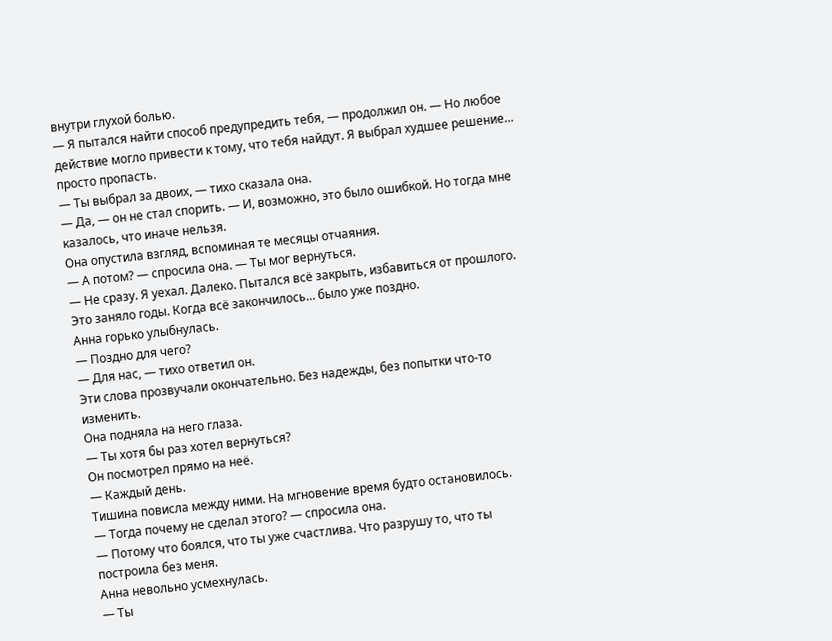внутри глухой болью.
— Я пытался найти способ предупредить тебя, — продолжил он. — Но любое действие могло привести к тому, что тебя найдут. Я выбрал худшее решение… просто пропасть.
— Ты выбрал за двоих, — тихо сказала она.
— Да, — он не стал спорить. — И, возможно, это было ошибкой. Но тогда мне казалось, что иначе нельзя.
Она опустила взгляд, вспоминая те месяцы отчаяния.
— А потом? — спросила она. — Ты мог вернуться.
— Не сразу. Я уехал. Далеко. Пытался всё закрыть, избавиться от прошлого. Это заняло годы. Когда всё закончилось… было уже поздно.
Анна горько улыбнулась.
— Поздно для чего?
— Для нас, — тихо ответил он.
Эти слова прозвучали окончательно. Без надежды, без попытки что-то изменить.
Она подняла на него глаза.
— Ты хотя бы раз хотел вернуться?
Он посмотрел прямо на неё.
— Каждый день.
Тишина повисла между ними. На мгновение время будто остановилось.
— Тогда почему не сделал этого? — спросила она.
— Потому что боялся, что ты уже счастлива. Что разрушу то, что ты построила без меня.
Анна невольно усмехнулась.
— Ты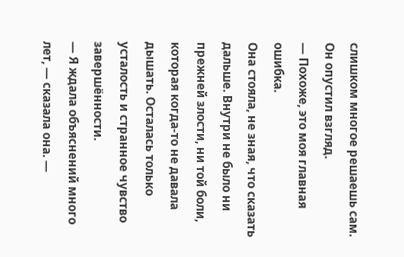слишком многое решаешь сам.
Он опустил взгляд.
— Похоже, это моя главная ошибка.
Она стояла, не зная, что сказать дальше. Внутри не было ни прежней злости, ни той боли, которая когда-то не давала дышать. Осталась только усталость и странное чувство завершённости.
— Я ждала объяснений много лет, — сказала она. —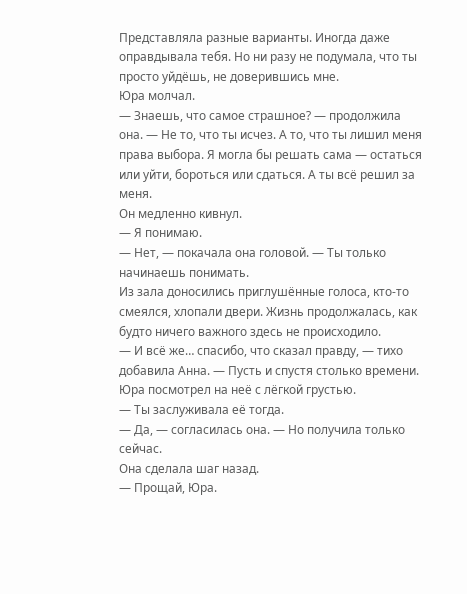Представляла разные варианты. Иногда даже оправдывала тебя. Но ни разу не подумала, что ты просто уйдёшь, не доверившись мне.
Юра молчал.
— Знаешь, что самое страшное? — продолжила она. — Не то, что ты исчез. А то, что ты лишил меня права выбора. Я могла бы решать сама — остаться или уйти, бороться или сдаться. А ты всё решил за меня.
Он медленно кивнул.
— Я понимаю.
— Нет, — покачала она головой. — Ты только начинаешь понимать.
Из зала доносились приглушённые голоса, кто-то смеялся, хлопали двери. Жизнь продолжалась, как будто ничего важного здесь не происходило.
— И всё же… спасибо, что сказал правду, — тихо добавила Анна. — Пусть и спустя столько времени.
Юра посмотрел на неё с лёгкой грустью.
— Ты заслуживала её тогда.
— Да, — согласилась она. — Но получила только сейчас.
Она сделала шаг назад.
— Прощай, Юра.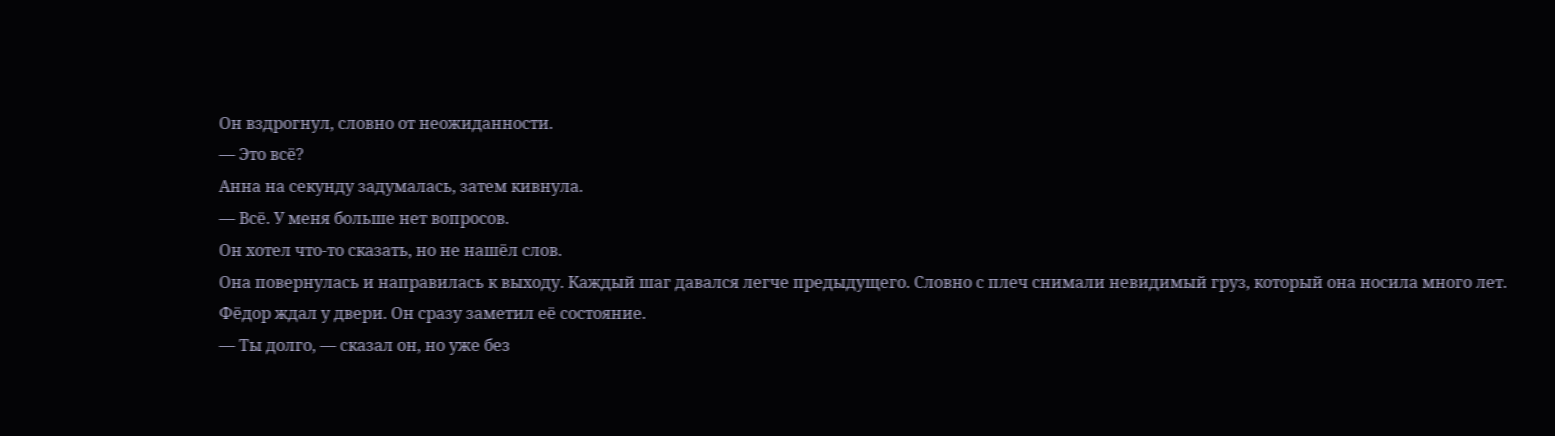Он вздрогнул, словно от неожиданности.
— Это всё?
Анна на секунду задумалась, затем кивнула.
— Всё. У меня больше нет вопросов.
Он хотел что-то сказать, но не нашёл слов.
Она повернулась и направилась к выходу. Каждый шаг давался легче предыдущего. Словно с плеч снимали невидимый груз, который она носила много лет.
Фёдор ждал у двери. Он сразу заметил её состояние.
— Ты долго, — сказал он, но уже без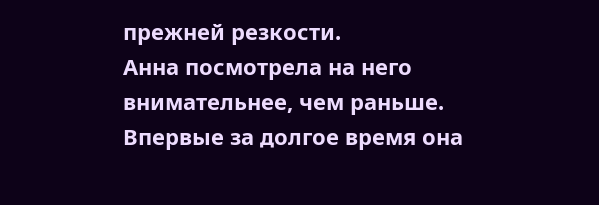прежней резкости.
Анна посмотрела на него внимательнее, чем раньше. Впервые за долгое время она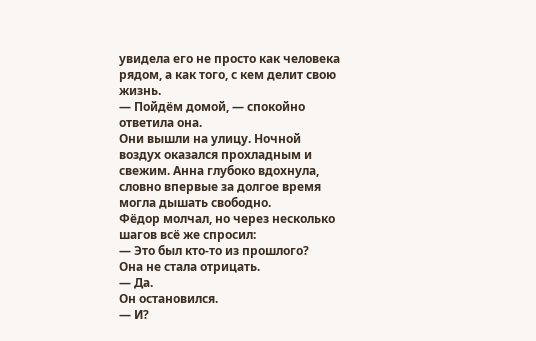увидела его не просто как человека рядом, а как того, с кем делит свою жизнь.
— Пойдём домой, — спокойно ответила она.
Они вышли на улицу. Ночной воздух оказался прохладным и свежим. Анна глубоко вдохнула, словно впервые за долгое время могла дышать свободно.
Фёдор молчал, но через несколько шагов всё же спросил:
— Это был кто-то из прошлого?
Она не стала отрицать.
— Да.
Он остановился.
— И?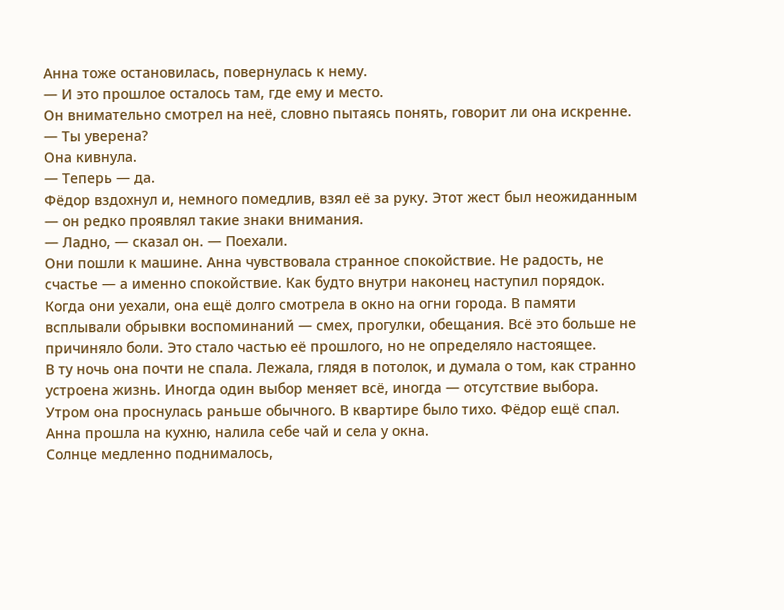Анна тоже остановилась, повернулась к нему.
— И это прошлое осталось там, где ему и место.
Он внимательно смотрел на неё, словно пытаясь понять, говорит ли она искренне.
— Ты уверена?
Она кивнула.
— Теперь — да.
Фёдор вздохнул и, немного помедлив, взял её за руку. Этот жест был неожиданным — он редко проявлял такие знаки внимания.
— Ладно, — сказал он. — Поехали.
Они пошли к машине. Анна чувствовала странное спокойствие. Не радость, не счастье — а именно спокойствие. Как будто внутри наконец наступил порядок.
Когда они уехали, она ещё долго смотрела в окно на огни города. В памяти всплывали обрывки воспоминаний — смех, прогулки, обещания. Всё это больше не причиняло боли. Это стало частью её прошлого, но не определяло настоящее.
В ту ночь она почти не спала. Лежала, глядя в потолок, и думала о том, как странно устроена жизнь. Иногда один выбор меняет всё, иногда — отсутствие выбора.
Утром она проснулась раньше обычного. В квартире было тихо. Фёдор ещё спал. Анна прошла на кухню, налила себе чай и села у окна.
Солнце медленно поднималось,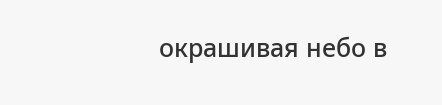окрашивая небо в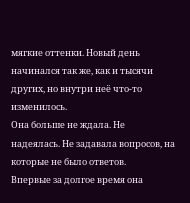мягкие оттенки. Новый день начинался так же, как и тысячи других, но внутри неё что-то изменилось.
Она больше не ждала. Не надеялась. Не задавала вопросов, на которые не было ответов.
Впервые за долгое время она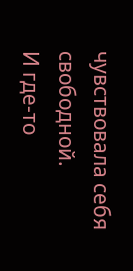чувствовала себя свободной.
И где-то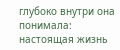глубоко внутри она понимала: настоящая жизнь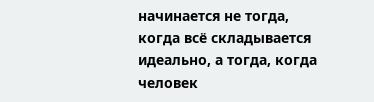начинается не тогда, когда всё складывается идеально, а тогда, когда человек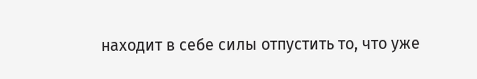находит в себе силы отпустить то, что уже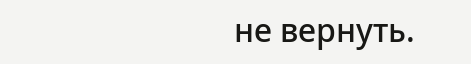не вернуть.